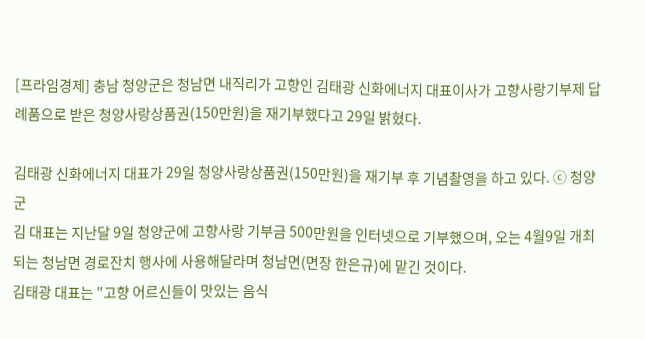[프라임경제] 충남 청양군은 청남면 내직리가 고향인 김태광 신화에너지 대표이사가 고향사랑기부제 답례품으로 받은 청양사랑상품권(150만원)을 재기부했다고 29일 밝혔다.

김태광 신화에너지 대표가 29일 청양사랑상품권(150만원)을 재기부 후 기념촬영을 하고 있다. ⓒ 청양군
김 대표는 지난달 9일 청양군에 고향사랑 기부금 500만원을 인터넷으로 기부했으며, 오는 4월9일 개최되는 청남면 경로잔치 행사에 사용해달라며 청남면(면장 한은규)에 맡긴 것이다.
김태광 대표는 "고향 어르신들이 맛있는 음식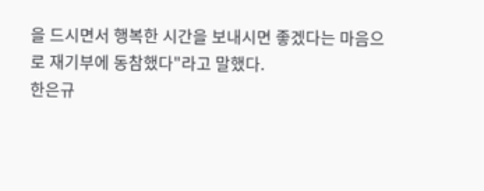을 드시면서 행복한 시간을 보내시면 좋겠다는 마음으로 재기부에 동참했다"라고 말했다.
한은규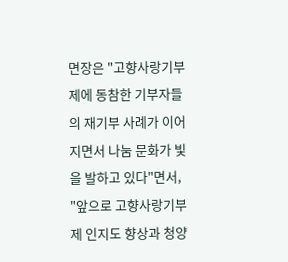면장은 "고향사랑기부제에 동참한 기부자들의 재기부 사례가 이어지면서 나눔 문화가 빛을 발하고 있다"면서, "앞으로 고향사랑기부제 인지도 향상과 청양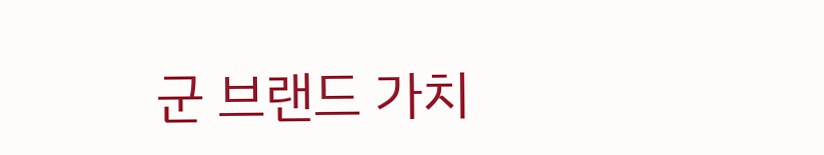군 브랜드 가치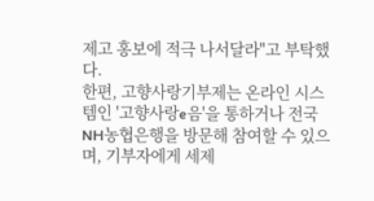제고 홍보에 적극 나서달라"고 부탁했다.
한편, 고향사랑기부제는 온라인 시스템인 '고향사랑e음'을 통하거나 전국 NH농협은행을 방문해 참여할 수 있으며, 기부자에게 세제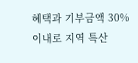혜택과 기부금액 30% 이내로 지역 특산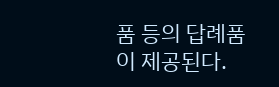품 등의 답례품이 제공된다.